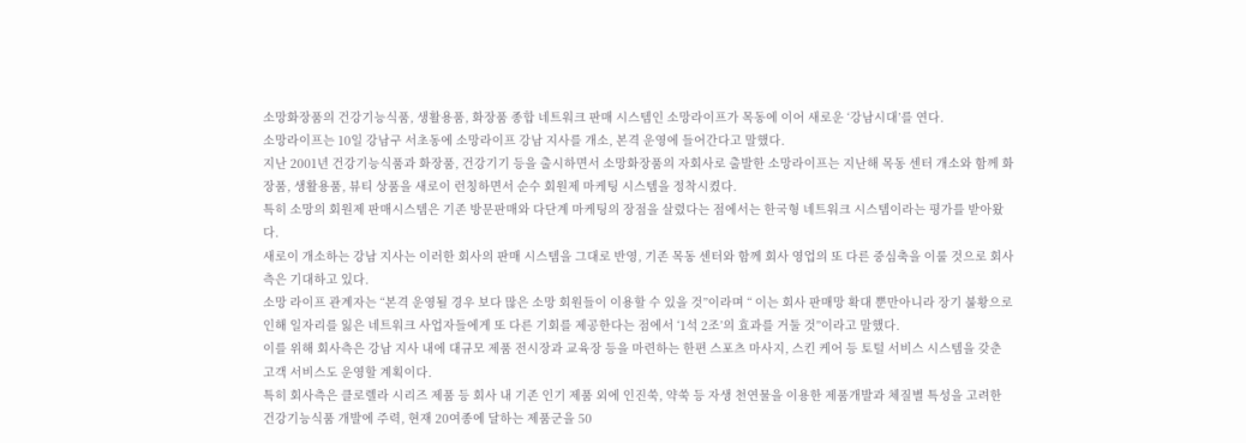소망화장품의 건강기능식품, 생활용품, 화장품 종합 네트워크 판매 시스템인 소망라이프가 목동에 이어 새로운 ‘강남시대’를 연다.
소망라이프는 10일 강남구 서초동에 소망라이프 강남 지사를 개소, 본격 운영에 들어간다고 말했다.
지난 2001년 건강기능식품과 화장품, 건강기기 등을 출시하면서 소망화장품의 자회사로 출발한 소망라이프는 지난해 목동 센터 개소와 함께 화장품, 생활용품, 뷰티 상품을 새로이 런칭하면서 순수 회원제 마케팅 시스템을 정착시켰다.
특히 소망의 회원제 판매시스템은 기존 방문판매와 다단계 마케팅의 장점을 살렸다는 점에서는 한국형 네트워크 시스템이라는 평가를 받아왔다.
새로이 개소하는 강남 지사는 이러한 회사의 판매 시스템을 그대로 반영, 기존 목동 센터와 함께 회사 영업의 또 다른 중심축을 이룰 것으로 회사측은 기대하고 있다.
소망 라이프 관계자는 “본격 운영될 경우 보다 많은 소망 회원들이 이용할 수 있을 것”이라며 “ 이는 회사 판매망 확대 뿐만아니라 장기 불황으로 인해 일자리를 잃은 네트워크 사업자들에게 또 다른 기회를 제공한다는 점에서 ‘1석 2조’의 효과를 거둘 것”이라고 말했다.
이를 위해 회사측은 강남 지사 내에 대규모 제품 전시장과 교육장 등을 마련하는 한편 스포츠 마사지, 스킨 케어 등 토털 서비스 시스템을 갖춘 고객 서비스도 운영할 계획이다.
특히 회사측은 클로렐라 시리즈 제품 등 회사 내 기존 인기 제품 외에 인진쑥, 약쑥 등 자생 천연물을 이용한 제품개발과 체질별 특성을 고려한 건강기능식품 개발에 주력, 현재 20여종에 달하는 제품군을 50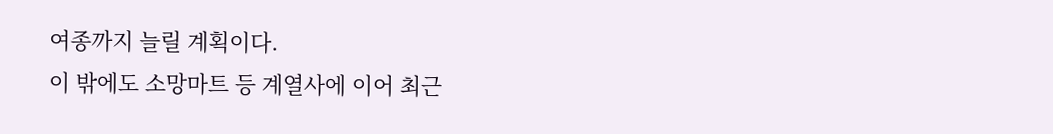여종까지 늘릴 계획이다.
이 밖에도 소망마트 등 계열사에 이어 최근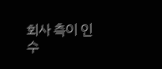회사 측이 인수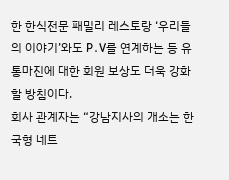한 한식전문 패밀리 레스토랑 ‘우리들의 이야기’와도 P․V를 연계하는 등 유통마진에 대한 회원 보상도 더욱 강화할 방침이다.
회사 관계자는 “강남지사의 개소는 한국형 네트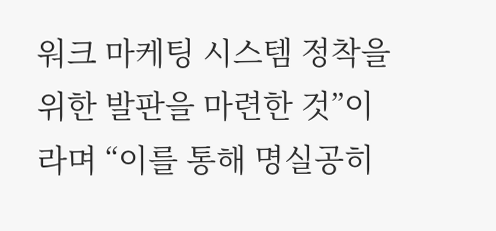워크 마케팅 시스템 정착을 위한 발판을 마련한 것”이라며 “이를 통해 명실공히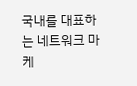국내를 대표하는 네트워크 마케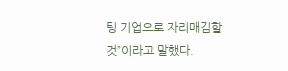팅 기업으로 자리매김할 것”이라고 말했다.